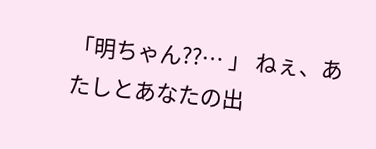「明ちゃん??… 」 ねぇ、あたしとあなたの出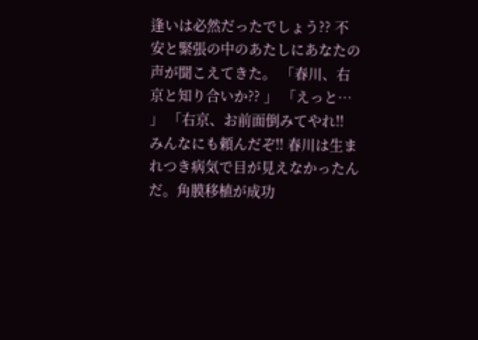逢いは必然だったでしょう?? 不安と緊張の中のあたしにあなたの声が聞こえてきた。 「春川、右京と知り合いか?? 」 「えっと… 」 「右京、お前面倒みてやれ!! みんなにも頼んだぞ!! 春川は生まれつき病気で目が見えなかったんだ。角膜移植が成功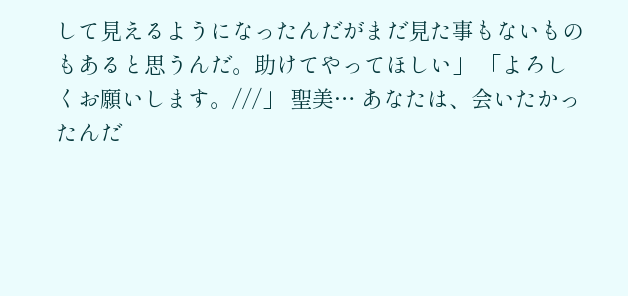して見えるようになったんだがまだ見た事もないものもあると思うんだ。助けてやってほしい」 「よろしくお願いします。///」 聖美… あなたは、会いたかったんだ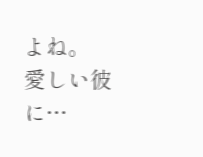よね。 愛しい彼に…